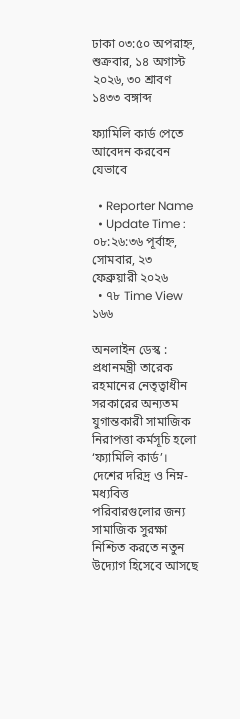ঢাকা ০৩:৫০ অপরাহ্ন, শুক্রবার, ১৪ অগাস্ট ২০২৬, ৩০ শ্রাবণ ১৪৩৩ বঙ্গাব্দ

ফ্যামিলি কার্ড পেতে আবেদন করবেন যেভাবে

  • Reporter Name
  • Update Time : ০৮:২৬:৩৬ পূর্বাহ্ন, সোমবার, ২৩ ফেব্রুয়ারী ২০২৬
  • ৭৮ Time View
১৬৬

অনলাইন ডেস্ক : প্রধানমন্ত্রী তারেক রহমানের নেতৃত্বাধীন সরকারের অন্যতম যুগান্তকারী সামাজিক নিরাপত্তা কর্মসূচি হলো ‘ফ্যামিলি কার্ড’। দেশের দরিদ্র ও নিম্ন-মধ্যবিত্ত পরিবারগুলোর জন্য সামাজিক সুরক্ষা নিশ্চিত করতে নতুন উদ্যোগ হিসেবে আসছে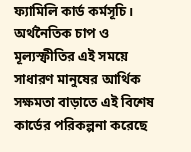ফ্যামিলি কার্ড কর্মসূচি। অর্থনৈতিক চাপ ও মূল্যস্ফীতির এই সময়ে সাধারণ মানুষের আর্থিক সক্ষমতা বাড়াতে এই বিশেষ কার্ডের পরিকল্পনা করেছে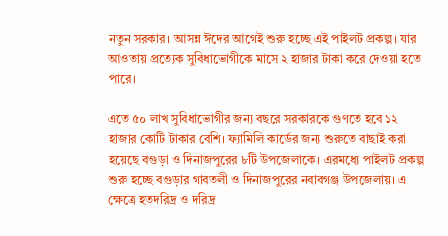নতুন সরকার। আসন্ন ঈদের আগেই শুরু হচ্ছে এই পাইলট প্রকল্প। যার আওতায় প্রত্যেক সুবিধাভোগীকে মাসে ২ হাজার টাকা করে দেওয়া হতে পারে।

এতে ৫০ লাখ সুবিধাভোগীর জন্য বছরে সরকারকে গুণতে হবে ১২ হাজার কোটি টাকার বেশি। ফ্যামিলি কার্ডের জন্য শুরুতে বাছাই করা হয়েছে বগুড়া ও দিনাজপুরের ৮টি উপজেলাকে। এরমধ্যে পাইলট প্রকল্প শুরু হচ্ছে বগুড়ার গাবতলী ও দিনাজপুরের নবাবগঞ্জ উপজেলায়। এ ক্ষেত্রে হতদরিদ্র ও দরিদ্র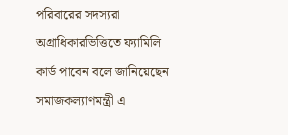পরিবারের সদস্যরা অগ্রাধিকারভিত্তিতে ফ্যামিলি কার্ড পাবেন বলে জানিয়েছেন সমাজকল্যাণমন্ত্রী এ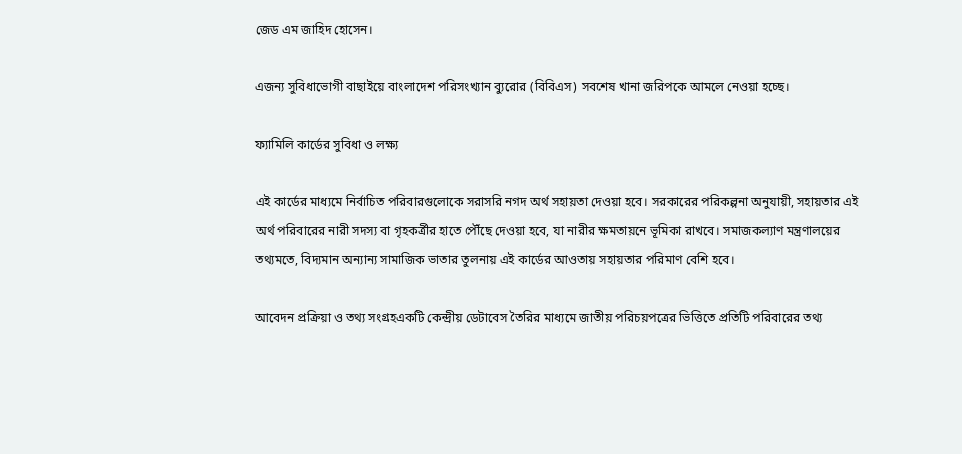জেড এম জাহিদ হোসেন।

এজন্য সুবিধাভোগী বাছাইয়ে বাংলাদেশ পরিসংখ্যান ব্যুরোর (বিবিএস) সবশেষ খানা জরিপকে আমলে নেওয়া হচ্ছে।

ফ্যামিলি কার্ডের সুবিধা ও লক্ষ্য

এই কার্ডের মাধ্যমে নির্বাচিত পরিবারগুলোকে সরাসরি নগদ অর্থ সহায়তা দেওয়া হবে। সরকারের পরিকল্পনা অনুযায়ী, সহায়তার এই অর্থ পরিবারের নারী সদস্য বা গৃহকর্ত্রীর হাতে পৌঁছে দেওয়া হবে, যা নারীর ক্ষমতায়নে ভূমিকা রাখবে। সমাজকল্যাণ মন্ত্রণালয়ের তথ্যমতে, বিদ্যমান অন্যান্য সামাজিক ভাতার তুলনায় এই কার্ডের আওতায় সহায়তার পরিমাণ বেশি হবে।

আবেদন প্রক্রিয়া ও তথ্য সংগ্রহএকটি কেন্দ্রীয় ডেটাবেস তৈরির মাধ্যমে জাতীয় পরিচয়পত্রের ভিত্তিতে প্রতিটি পরিবারের তথ্য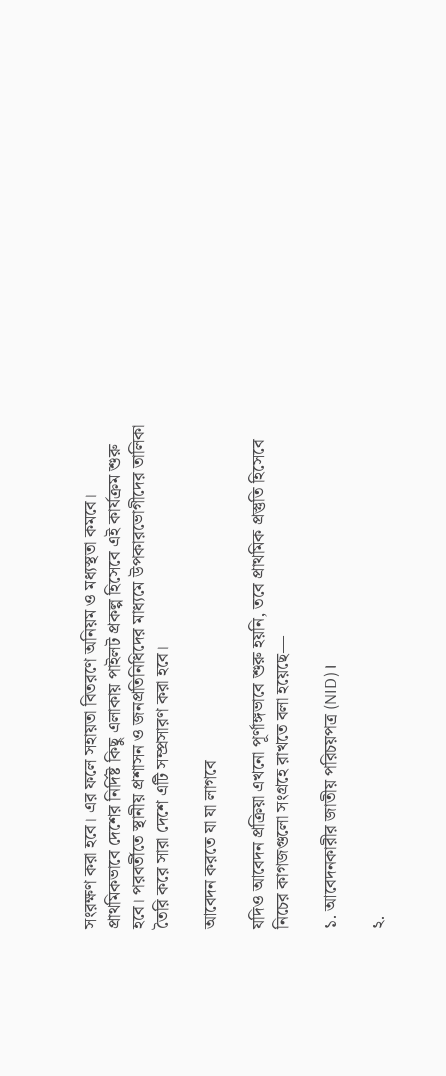সংরক্ষণ করা হবে। এর ফলে সহায়তা বিতরণে অনিয়ম ও মধ্যস্থতা কমবে। প্রাথমিকভাবে দেশের নির্দিষ্ট কিছু এলাকায় পাইলট প্রকল্প হিসেবে এই কার্যক্রম শুরু হবে। পরবর্তীতে স্থানীয় প্রশাসন ও জনপ্রতিনিধিদের মাধ্যমে উপকারভোগীদের তালিকা তৈরি করে সারা দেশে এটি সম্প্রসারণ করা হবে।

আবেদন করতে যা যা লাগবে

যদিও আবেদন প্রক্রিয়া এখনো পূর্ণাঙ্গভাবে শুরু হয়নি, তবে প্রাথমিক প্রস্তুতি হিসেবে নিচের কাগজগুলো সংগ্রহে রাখতে বলা হয়েছে—

১. আবেদনকারীর জাতীয় পরিচয়পত্র (NID)।

২.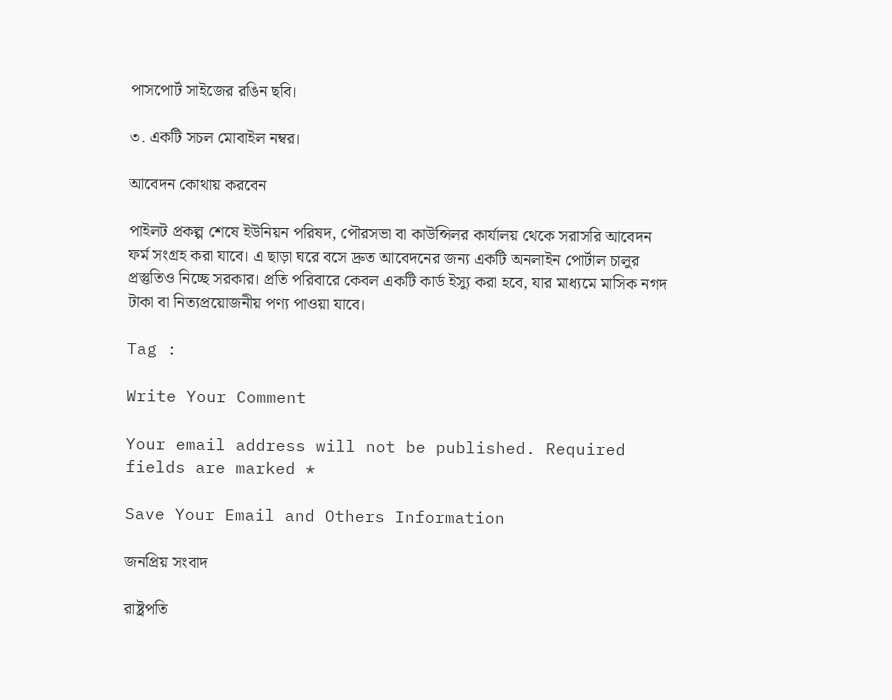পাসপোর্ট সাইজের রঙিন ছবি।

৩. একটি সচল মোবাইল নম্বর।

আবেদন কোথায় করবেন

পাইলট প্রকল্প শেষে ইউনিয়ন পরিষদ, পৌরসভা বা কাউন্সিলর কার্যালয় থেকে সরাসরি আবেদন ফর্ম সংগ্রহ করা যাবে। এ ছাড়া ঘরে বসে দ্রুত আবেদনের জন্য একটি অনলাইন পোর্টাল চালুর প্রস্তুতিও নিচ্ছে সরকার। প্রতি পরিবারে কেবল একটি কার্ড ইস্যু করা হবে, যার মাধ্যমে মাসিক নগদ টাকা বা নিত্যপ্রয়োজনীয় পণ্য পাওয়া যাবে।

Tag :

Write Your Comment

Your email address will not be published. Required fields are marked *

Save Your Email and Others Information

জনপ্রিয় সংবাদ

রাষ্ট্রপতি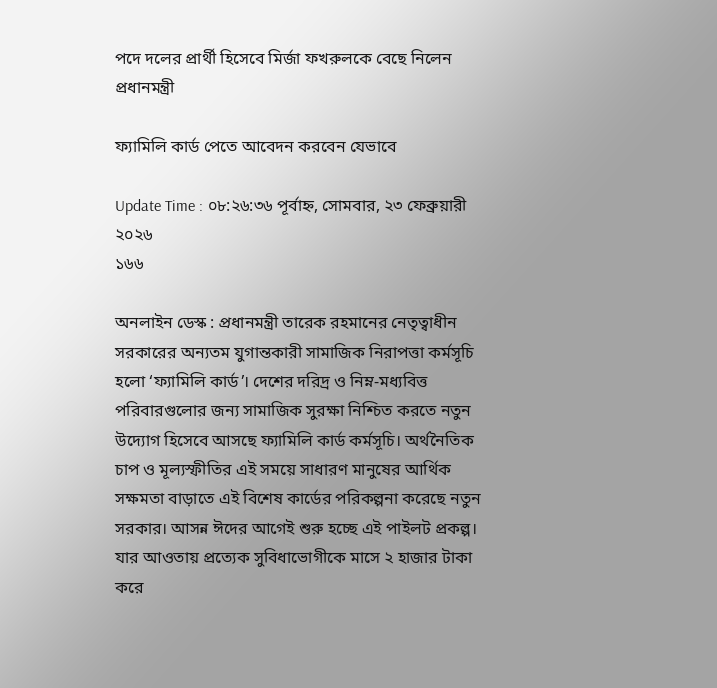পদে দলের প্রার্থী হিসেবে মির্জা ফখরুলকে বেছে নিলেন প্রধানমন্ত্রী

ফ্যামিলি কার্ড পেতে আবেদন করবেন যেভাবে

Update Time : ০৮:২৬:৩৬ পূর্বাহ্ন, সোমবার, ২৩ ফেব্রুয়ারী ২০২৬
১৬৬

অনলাইন ডেস্ক : প্রধানমন্ত্রী তারেক রহমানের নেতৃত্বাধীন সরকারের অন্যতম যুগান্তকারী সামাজিক নিরাপত্তা কর্মসূচি হলো ‘ফ্যামিলি কার্ড’। দেশের দরিদ্র ও নিম্ন-মধ্যবিত্ত পরিবারগুলোর জন্য সামাজিক সুরক্ষা নিশ্চিত করতে নতুন উদ্যোগ হিসেবে আসছে ফ্যামিলি কার্ড কর্মসূচি। অর্থনৈতিক চাপ ও মূল্যস্ফীতির এই সময়ে সাধারণ মানুষের আর্থিক সক্ষমতা বাড়াতে এই বিশেষ কার্ডের পরিকল্পনা করেছে নতুন সরকার। আসন্ন ঈদের আগেই শুরু হচ্ছে এই পাইলট প্রকল্প। যার আওতায় প্রত্যেক সুবিধাভোগীকে মাসে ২ হাজার টাকা করে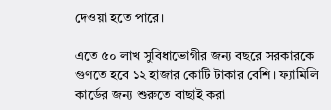দেওয়া হতে পারে।

এতে ৫০ লাখ সুবিধাভোগীর জন্য বছরে সরকারকে গুণতে হবে ১২ হাজার কোটি টাকার বেশি। ফ্যামিলি কার্ডের জন্য শুরুতে বাছাই করা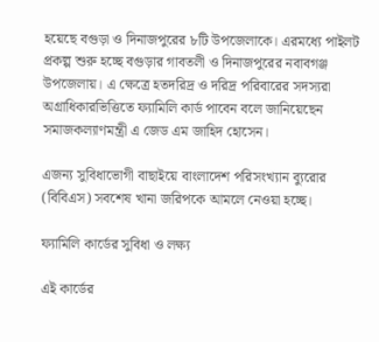হয়েছে বগুড়া ও দিনাজপুরের ৮টি উপজেলাকে। এরমধ্যে পাইলট প্রকল্প শুরু হচ্ছে বগুড়ার গাবতলী ও দিনাজপুরের নবাবগঞ্জ উপজেলায়। এ ক্ষেত্রে হতদরিদ্র ও দরিদ্র পরিবারের সদস্যরা অগ্রাধিকারভিত্তিতে ফ্যামিলি কার্ড পাবেন বলে জানিয়েছেন সমাজকল্যাণমন্ত্রী এ জেড এম জাহিদ হোসেন।

এজন্য সুবিধাভোগী বাছাইয়ে বাংলাদেশ পরিসংখ্যান ব্যুরোর (বিবিএস) সবশেষ খানা জরিপকে আমলে নেওয়া হচ্ছে।

ফ্যামিলি কার্ডের সুবিধা ও লক্ষ্য

এই কার্ডের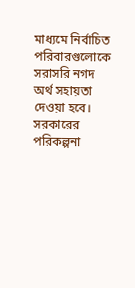মাধ্যমে নির্বাচিত পরিবারগুলোকে সরাসরি নগদ অর্থ সহায়তা দেওয়া হবে। সরকারের পরিকল্পনা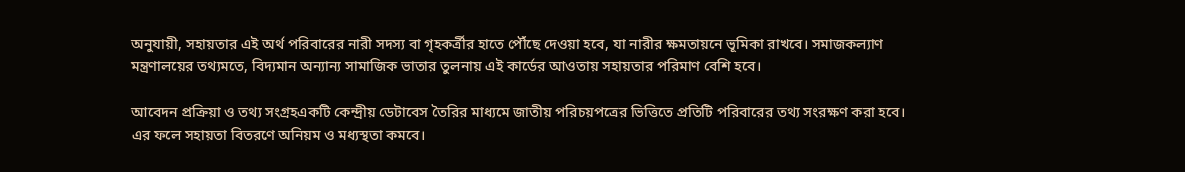অনুযায়ী, সহায়তার এই অর্থ পরিবারের নারী সদস্য বা গৃহকর্ত্রীর হাতে পৌঁছে দেওয়া হবে, যা নারীর ক্ষমতায়নে ভূমিকা রাখবে। সমাজকল্যাণ মন্ত্রণালয়ের তথ্যমতে, বিদ্যমান অন্যান্য সামাজিক ভাতার তুলনায় এই কার্ডের আওতায় সহায়তার পরিমাণ বেশি হবে।

আবেদন প্রক্রিয়া ও তথ্য সংগ্রহএকটি কেন্দ্রীয় ডেটাবেস তৈরির মাধ্যমে জাতীয় পরিচয়পত্রের ভিত্তিতে প্রতিটি পরিবারের তথ্য সংরক্ষণ করা হবে। এর ফলে সহায়তা বিতরণে অনিয়ম ও মধ্যস্থতা কমবে।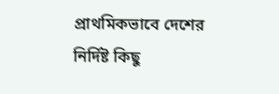প্রাথমিকভাবে দেশের নির্দিষ্ট কিছু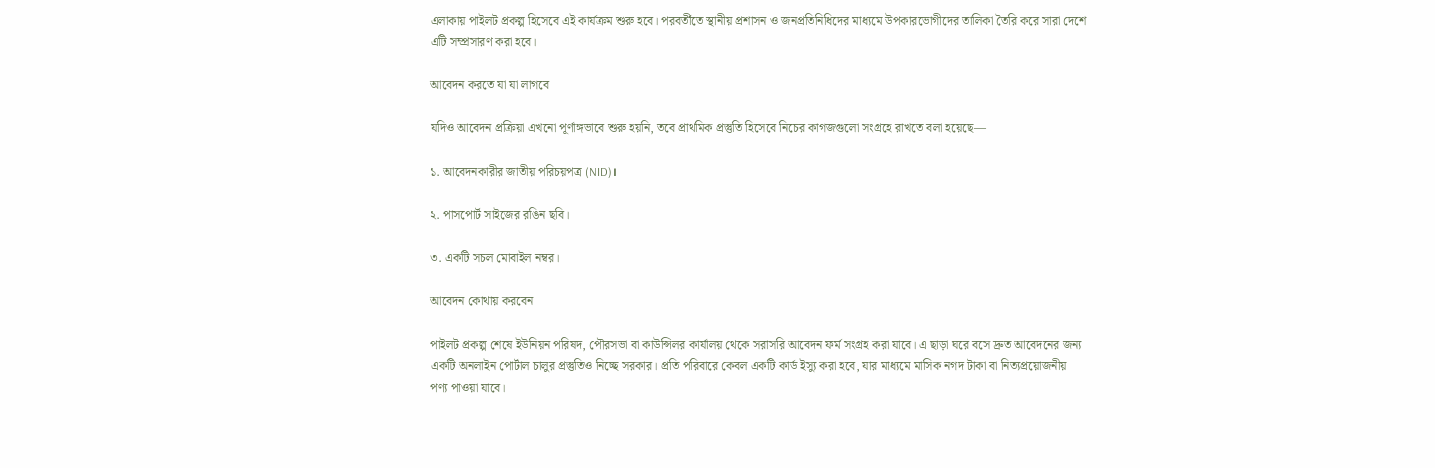এলাকায় পাইলট প্রকল্প হিসেবে এই কার্যক্রম শুরু হবে। পরবর্তীতে স্থানীয় প্রশাসন ও জনপ্রতিনিধিদের মাধ্যমে উপকারভোগীদের তালিকা তৈরি করে সারা দেশে এটি সম্প্রসারণ করা হবে।

আবেদন করতে যা যা লাগবে

যদিও আবেদন প্রক্রিয়া এখনো পূর্ণাঙ্গভাবে শুরু হয়নি, তবে প্রাথমিক প্রস্তুতি হিসেবে নিচের কাগজগুলো সংগ্রহে রাখতে বলা হয়েছে—

১. আবেদনকারীর জাতীয় পরিচয়পত্র (NID)।

২. পাসপোর্ট সাইজের রঙিন ছবি।

৩. একটি সচল মোবাইল নম্বর।

আবেদন কোথায় করবেন

পাইলট প্রকল্প শেষে ইউনিয়ন পরিষদ, পৌরসভা বা কাউন্সিলর কার্যালয় থেকে সরাসরি আবেদন ফর্ম সংগ্রহ করা যাবে। এ ছাড়া ঘরে বসে দ্রুত আবেদনের জন্য একটি অনলাইন পোর্টাল চালুর প্রস্তুতিও নিচ্ছে সরকার। প্রতি পরিবারে কেবল একটি কার্ড ইস্যু করা হবে, যার মাধ্যমে মাসিক নগদ টাকা বা নিত্যপ্রয়োজনীয় পণ্য পাওয়া যাবে।